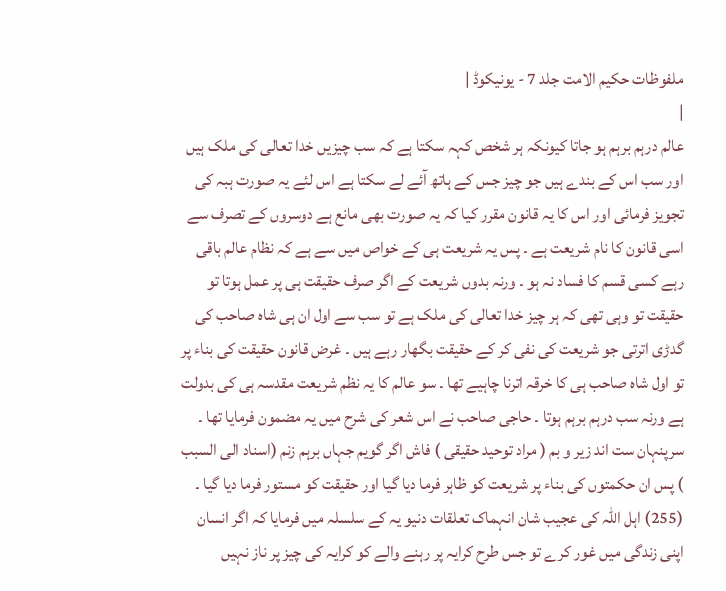ملفوظات حکیم الامت جلد 7 - یونیکوڈ |
|
عالم درہم برہم ہو جاتا کیونکہ ہر شخص کہہ سکتا ہے کہ سب چیزیں خدا تعالی کی ملک ہیں اور سب اس کے بندے ہیں جو چیز جس کے ہاتھ آئے لے سکتا ہے اس لئے یہ صورت ہبہ کی تجویز فرمائی اور اس کا یہ قانون مقرر کیا کہ یہ صورت بھی مانع ہے دوسروں کے تصرف سے اسی قانون کا نام شریعت ہے ۔ پس یہ شریعت ہی کے خواص میں سے ہے کہ نظام عالم باقی رہے کسی قسم کا فساد نہ ہو ۔ ورنہ بدوں شریعت کے اگر صرف حقیقت ہی پر عمل ہوتا تو حقیقت تو وہی تھی کہ ہر چیز خدا تعالی کی ملک ہے تو سب سے اول ان ہی شاہ صاحب کی گدڑی اترتی جو شریعت کی نفی کر کے حقیقت بگھار رہے ہیں ۔ غرض قانون حقیقت کی بناء پر تو اول شاہ صاحب ہی کا خرقہ اترنا چاہیے تھا ۔ سو عالم کا یہ نظم شریعت مقدسہ ہی کی بدولت ہے ورنہ سب درہم برہم ہوتا ۔ حاجی صاحب نے اس شعر کی شرح میں یہ مضمون فرمایا تھا ۔ سرپنہان ست اند زیر و بم ( مراد توحید حقیقی ) فاش اگر گویم جہاں برہم زنم (اسناد الی السبب ) پس ان حکمتوں کی بناء پر شریعت کو ظاہر فرما دیا گیا اور حقیقت کو مستور فرما دیا گیا ۔ (255) اہل اللہ کی عجیب شان انہماک تعلقات دنیو یہ کے سلسلہ میں فرمایا کہ اگر انسان اپنی زندگی میں غور کرے تو جس طرح کرایہ پر رہنے والے کو کرایہ کی چیز پر ناز نہیں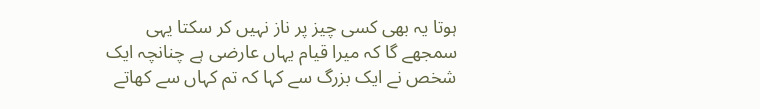ہوتا یہ بھی کسی چیز پر ناز نہیں کر سکتا یہی سمجھے گا کہ میرا قیام یہاں عارضی ہے چنانچہ ایک شخص نے ایک بزرگ سے کہا کہ تم کہاں سے کھاتے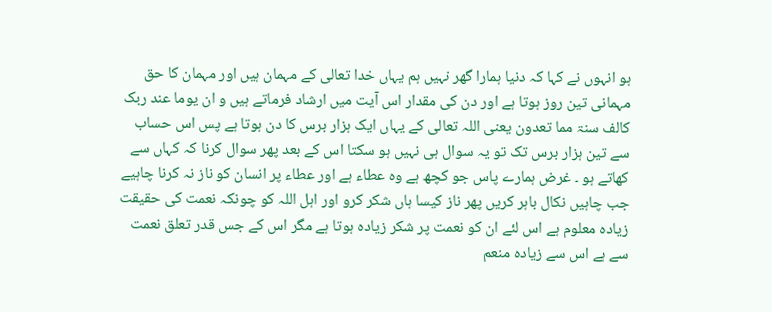ہو انہوں نے کہا کہ دنیا ہمارا گھر نہیں ہم یہاں خدا تعالی کے مہمان ہیں اور مہمان کا حق مہمانی تین روز ہوتا ہے اور دن کی مقدار اس آیت میں ارشاد فرماتے ہیں و ان یوما عند ربک کالف سنۃ مما تعدون یعنی اللہ تعالی کے یہاں ایک ہزار برس کا دن ہوتا ہے پس اس حساب سے تین ہزار برس تک تو یہ سوال ہی نہیں ہو سکتا اس کے بعد پھر سوال کرنا کہ کہاں سے کھاتے ہو ۔ غرض ہمارے پاس جو کچھ ہے وہ عطاء ہے اور عطاء پر انسان کو ناز نہ کرنا چاہیے جب چاہیں نکال باہر کریں پھر ناز کیسا ہاں شکر کرو اور اہل اللہ کو چونکہ نعمت کی حقیقت زیادہ معلوم ہے اس لئے ان کو نعمت پر شکر زیادہ ہوتا ہے مگر اس کے جس قدر تعلق نعمت سے ہے اس سے زیادہ منعم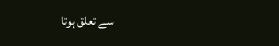سے تعلق ہوتا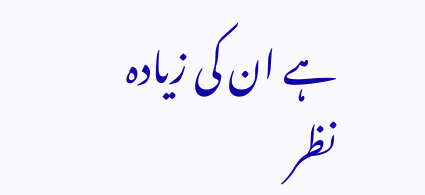ہے ان کی زیادہ نظر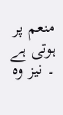منعم پر ہوتی ہے ۔ نیز وہ